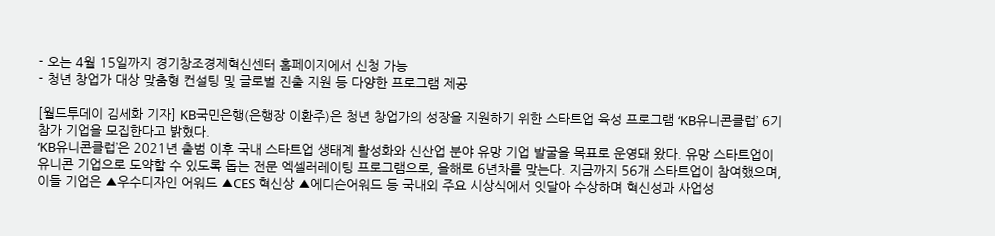- 오는 4월 15일까지 경기창조경제혁신센터 홈페이지에서 신청 가능
- 청년 창업가 대상 맞춤형 컨설팅 및 글로벌 진출 지원 등 다양한 프로그램 제공

[월드투데이 김세화 기자] KB국민은행(은행장 이환주)은 청년 창업가의 성장을 지원하기 위한 스타트업 육성 프로그램 ‘KB유니콘클럽’ 6기 참가 기업을 모집한다고 밝혔다.
‘KB유니콘클럽’은 2021년 출범 이후 국내 스타트업 생태계 활성화와 신산업 분야 유망 기업 발굴을 목표로 운영돼 왔다. 유망 스타트업이 유니콘 기업으로 도약할 수 있도록 돕는 전문 엑셀러레이팅 프로그램으로, 올해로 6년차를 맞는다. 지금까지 56개 스타트업이 참여했으며, 이들 기업은 ▲우수디자인 어워드 ▲CES 혁신상 ▲에디슨어워드 등 국내외 주요 시상식에서 잇달아 수상하며 혁신성과 사업성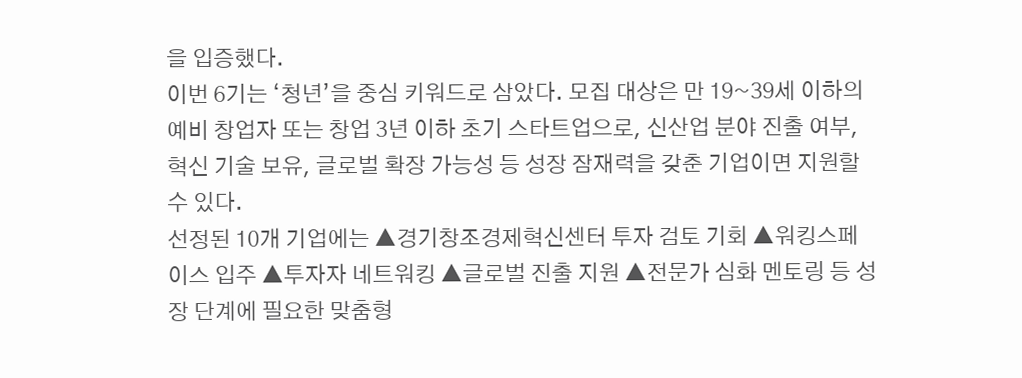을 입증했다.
이번 6기는 ‘청년’을 중심 키워드로 삼았다. 모집 대상은 만 19~39세 이하의 예비 창업자 또는 창업 3년 이하 초기 스타트업으로, 신산업 분야 진출 여부, 혁신 기술 보유, 글로벌 확장 가능성 등 성장 잠재력을 갖춘 기업이면 지원할 수 있다.
선정된 10개 기업에는 ▲경기창조경제혁신센터 투자 검토 기회 ▲워킹스페이스 입주 ▲투자자 네트워킹 ▲글로벌 진출 지원 ▲전문가 심화 멘토링 등 성장 단계에 필요한 맞춤형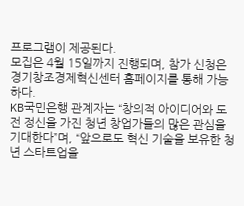프로그램이 제공된다.
모집은 4월 15일까지 진행되며, 참가 신청은 경기창조경제혁신센터 홈페이지를 통해 가능하다.
KB국민은행 관계자는 “창의적 아이디어와 도전 정신을 가진 청년 창업가들의 많은 관심을 기대한다”며, “앞으로도 혁신 기술을 보유한 청년 스타트업을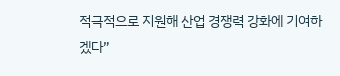적극적으로 지원해 산업 경쟁력 강화에 기여하겠다”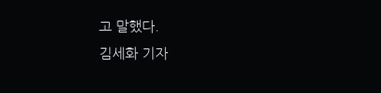고 말했다.
김세화 기자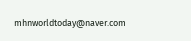mhnworldtoday@naver.com